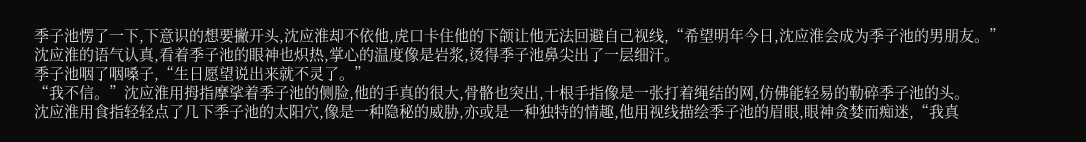季子池愣了一下,下意识的想要撇开头,沈应淮却不依他,虎口卡住他的下颌让他无法回避自己视线,“希望明年今日,沈应淮会成为季子池的男朋友。”
沈应淮的语气认真,看着季子池的眼神也炽热,掌心的温度像是岩浆,烫得季子池鼻尖出了一层细汗。
季子池咽了咽嗓子,“生日愿望说出来就不灵了。”
“我不信。”沈应淮用拇指摩挲着季子池的侧脸,他的手真的很大,骨骼也突出,十根手指像是一张打着绳结的网,仿佛能轻易的勒碎季子池的头。
沈应淮用食指轻轻点了几下季子池的太阳穴,像是一种隐秘的威胁,亦或是一种独特的情趣,他用视线描绘季子池的眉眼,眼神贪婪而痴迷,“我真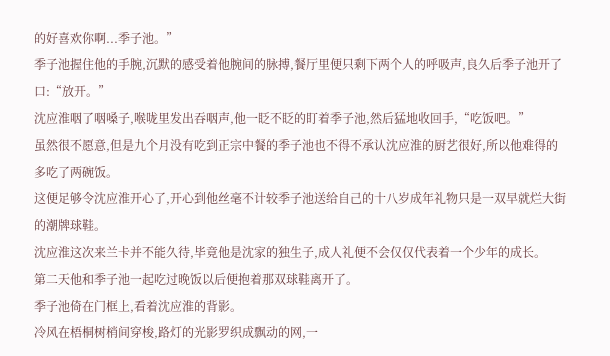的好喜欢你啊...季子池。”
季子池握住他的手腕,沉默的感受着他腕间的脉搏,餐厅里便只剩下两个人的呼吸声,良久后季子池开了口:“放开。”
沈应淮咽了咽嗓子,喉咙里发出吞咽声,他一眨不眨的盯着季子池,然后猛地收回手,“吃饭吧。”
虽然很不愿意,但是九个月没有吃到正宗中餐的季子池也不得不承认沈应淮的厨艺很好,所以他难得的多吃了两碗饭。
这便足够令沈应淮开心了,开心到他丝毫不计较季子池送给自己的十八岁成年礼物只是一双早就烂大街的潮牌球鞋。
沈应淮这次来兰卡并不能久待,毕竟他是沈家的独生子,成人礼便不会仅仅代表着一个少年的成长。
第二天他和季子池一起吃过晚饭以后便抱着那双球鞋离开了。
季子池倚在门框上,看着沈应淮的背影。
冷风在梧桐树梢间穿梭,路灯的光影罗织成飘动的网,一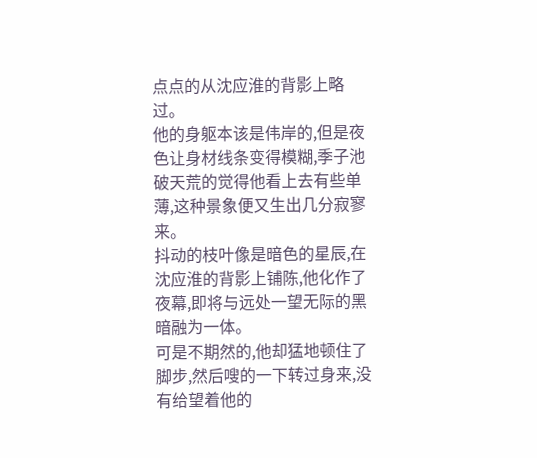点点的从沈应淮的背影上略过。
他的身躯本该是伟岸的,但是夜色让身材线条变得模糊,季子池破天荒的觉得他看上去有些单薄,这种景象便又生出几分寂寥来。
抖动的枝叶像是暗色的星辰,在沈应淮的背影上铺陈,他化作了夜幕,即将与远处一望无际的黑暗融为一体。
可是不期然的,他却猛地顿住了脚步,然后嗖的一下转过身来,没有给望着他的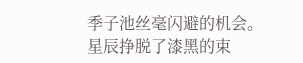季子池丝毫闪避的机会。
星辰挣脱了漆黑的束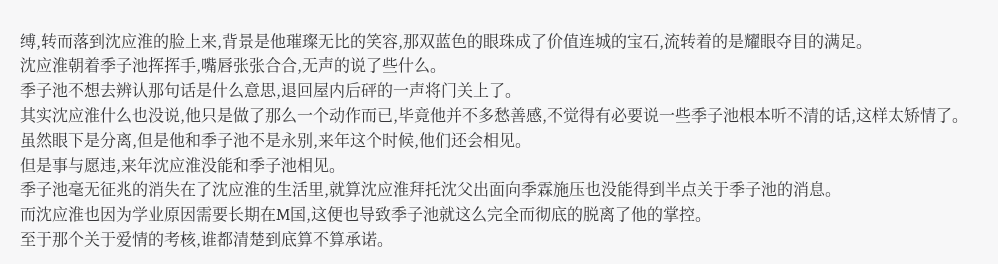缚,转而落到沈应淮的脸上来,背景是他璀璨无比的笑容,那双蓝色的眼珠成了价值连城的宝石,流转着的是耀眼夺目的满足。
沈应淮朝着季子池挥挥手,嘴唇张张合合,无声的说了些什么。
季子池不想去辨认那句话是什么意思,退回屋内后砰的一声将门关上了。
其实沈应淮什么也没说,他只是做了那么一个动作而已,毕竟他并不多愁善感,不觉得有必要说一些季子池根本听不清的话,这样太矫情了。
虽然眼下是分离,但是他和季子池不是永别,来年这个时候,他们还会相见。
但是事与愿违,来年沈应淮没能和季子池相见。
季子池毫无征兆的消失在了沈应淮的生活里,就算沈应淮拜托沈父出面向季霖施压也没能得到半点关于季子池的消息。
而沈应淮也因为学业原因需要长期在M国,这便也导致季子池就这么完全而彻底的脱离了他的掌控。
至于那个关于爱情的考核,谁都清楚到底算不算承诺。